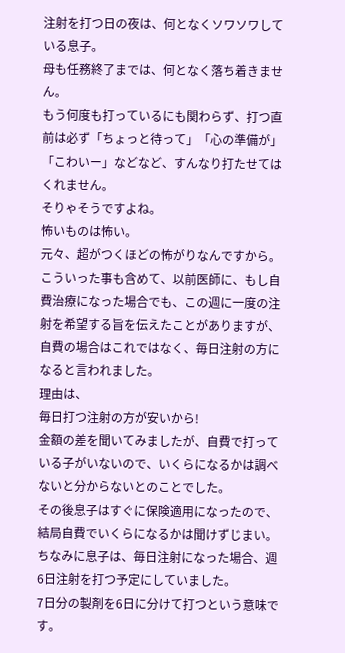注射を打つ日の夜は、何となくソワソワしている息子。
母も任務終了までは、何となく落ち着きません。
もう何度も打っているにも関わらず、打つ直前は必ず「ちょっと待って」「心の準備が」「こわいー」などなど、すんなり打たせてはくれません。
そりゃそうですよね。
怖いものは怖い。
元々、超がつくほどの怖がりなんですから。
こういった事も含めて、以前医師に、もし自費治療になった場合でも、この週に一度の注射を希望する旨を伝えたことがありますが、自費の場合はこれではなく、毎日注射の方になると言われました。
理由は、
毎日打つ注射の方が安いから!
金額の差を聞いてみましたが、自費で打っている子がいないので、いくらになるかは調べないと分からないとのことでした。
その後息子はすぐに保険適用になったので、結局自費でいくらになるかは聞けずじまい。
ちなみに息子は、毎日注射になった場合、週6日注射を打つ予定にしていました。
7日分の製剤を6日に分けて打つという意味です。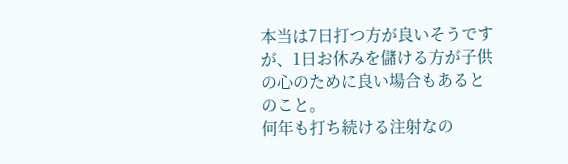本当は7日打つ方が良いそうですが、1日お休みを儲ける方が子供の心のために良い場合もあるとのこと。
何年も打ち続ける注射なの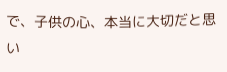で、子供の心、本当に大切だと思い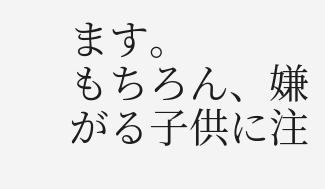ます。
もちろん、嫌がる子供に注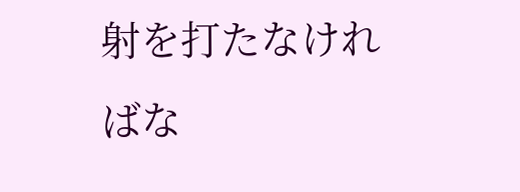射を打たなければな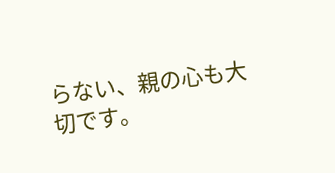らない、親の心も大切です。